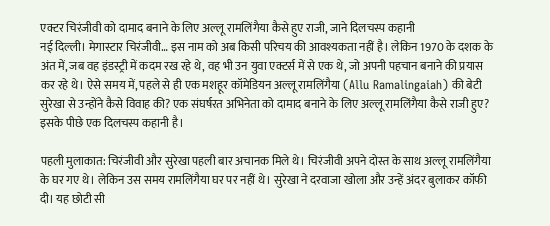एक्टर चिरंजीवी को दामाद बनाने के लिए अल्लू रामलिंगैया कैसे हुए राजी, जाने दिलचस्प कहानी
नई दिल्ली। मेगास्टार चिरंजीवी… इस नाम को अब किसी परिचय की आवश्यकता नहीं है। लेकिन 1970 के दशक के अंत में, जब वह इंडस्ट्री में कदम रख रहे थे, वह भी उन युवा एक्टर्स में से एक थे, जो अपनी पहचान बनाने की प्रयास कर रहे थे। ऐसे समय में, पहले से ही एक मशहूर कॉमेडियन अल्लू रामलिंगैया (Allu Ramalingaiah) की बेटी सुरेखा से उन्होंने कैसे विवाह की? एक संघर्षरत अभिनेता को दामाद बनाने के लिए अल्लू रामलिंगैया कैसे राजी हुए? इसके पीछे एक दिलचस्प कहानी है।

पहली मुलाकात: चिरंजीवी और सुरेखा पहली बार अचानक मिले थे। चिरंजीवी अपने दोस्त के साथ अल्लू रामलिंगैया के घर गए थे। लेकिन उस समय रामलिंगैया घर पर नहीं थे। सुरेखा ने दरवाजा खोला और उन्हें अंदर बुलाकर कॉफी दी। यह छोटी सी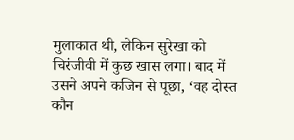मुलाकात थी, लेकिन सुरेखा को चिरंजीवी में कुछ खास लगा। बाद में उसने अपने कजिन से पूछा, ‘वह दोस्त कौन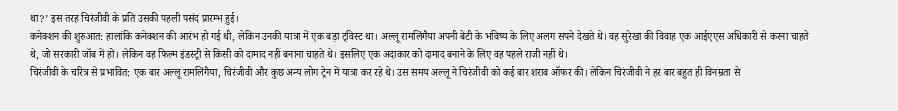था?’ इस तरह चिरंजीवी के प्रति उसकी पहली पसंद प्रारम्भ हुई।
कनेक्शन की शुरुआत: हालांकि कनेक्शन की आरंभ हो गई थी, लेकिन उनकी यात्रा में एक बड़ा ट्विस्ट था। अल्लू रामलिंगैया अपनी बेटी के भविष्य के लिए अलग सपने देखते थे। वह सुरेखा की विवाह एक आईएएस अधिकारी से करना चाहते थे, जो सरकारी जॉब में हो। लेकिन वह फिल्म इंडस्ट्री से किसी को दामाद नहीं बनाना चाहते थे। इसलिए एक अदाकार को दामाद बनाने के लिए वह पहले राजी नहीं थे।
चिरंजीवी के चरित्र से प्रभावित: एक बार अल्लू रामलिंगैया, चिरंजीवी और कुछ अन्य लोग ट्रेन में यात्रा कर रहे थे। उस समय अल्लू ने चिरंजीवी को कई बार शराब ऑफर की। लेकिन चिरंजीवी ने हर बार बहुत ही विनम्रता से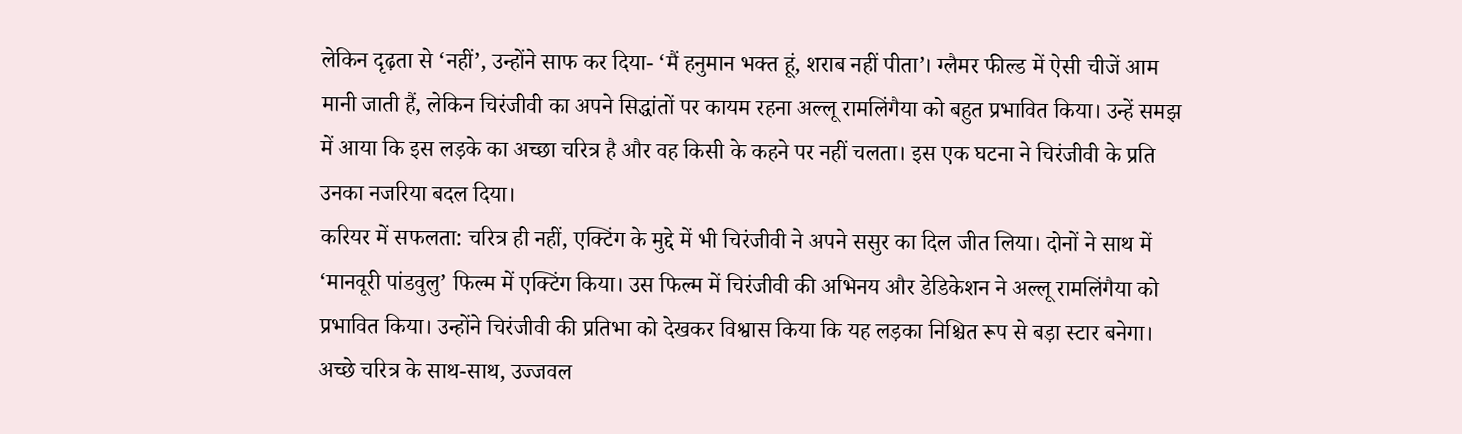लेकिन दृढ़ता से ‘नहीं’, उन्होंने साफ कर दिया- ‘मैं हनुमान भक्त हूं, शराब नहीं पीता’। ग्लैमर फील्ड में ऐसी चीजें आम मानी जाती हैं, लेकिन चिरंजीवी का अपने सिद्धांतों पर कायम रहना अल्लू रामलिंगैया को बहुत प्रभावित किया। उन्हें समझ में आया कि इस लड़के का अच्छा चरित्र है और वह किसी के कहने पर नहीं चलता। इस एक घटना ने चिरंजीवी के प्रति उनका नजरिया बदल दिया।
करियर में सफलता: चरित्र ही नहीं, एक्टिंग के मुद्दे में भी चिरंजीवी ने अपने ससुर का दिल जीत लिया। दोनों ने साथ में ‘मानवूरी पांडवुलु’ फिल्म में एक्टिंग किया। उस फिल्म में चिरंजीवी की अभिनय और डेडिकेशन ने अल्लू रामलिंगैया को प्रभावित किया। उन्होंने चिरंजीवी की प्रतिभा को देखकर विश्वास किया कि यह लड़का निश्चित रूप से बड़ा स्टार बनेगा। अच्छे चरित्र के साथ-साथ, उज्जवल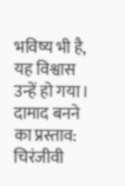भविष्य भी है, यह विश्वास उन्हें हो गया।
दामाद बनने का प्रस्ताव: चिरंजीवी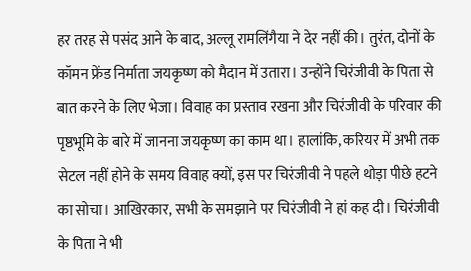हर तरह से पसंद आने के बाद, अल्लू रामलिंगैया ने देर नहीं की। तुरंत, दोनों के कॉमन फ्रेंड निर्माता जयकृष्ण को मैदान में उतारा। उन्होंने चिरंजीवी के पिता से बात करने के लिए भेजा। विवाह का प्रस्ताव रखना और चिरंजीवी के परिवार की पृष्ठभूमि के बारे में जानना जयकृष्ण का काम था। हालांकि, करियर में अभी तक सेटल नहीं होने के समय विवाह क्यों, इस पर चिरंजीवी ने पहले थोड़ा पीछे हटने का सोचा। आखिरकार, सभी के समझाने पर चिरंजीवी ने हां कह दी। चिरंजीवी के पिता ने भी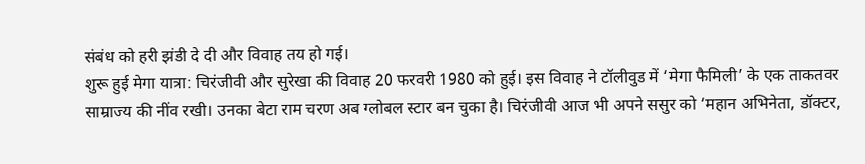संबंध को हरी झंडी दे दी और विवाह तय हो गई।
शुरू हुई मेगा यात्रा: चिरंजीवी और सुरेखा की विवाह 20 फरवरी 1980 को हुई। इस विवाह ने टॉलीवुड में ‘मेगा फैमिली’ के एक ताकतवर साम्राज्य की नींव रखी। उनका बेटा राम चरण अब ग्लोबल स्टार बन चुका है। चिरंजीवी आज भी अपने ससुर को ‘महान अभिनेता, डॉक्टर,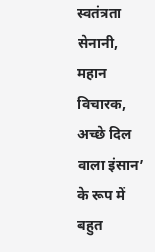स्वतंत्रता सेनानी, महान विचारक, अच्छे दिल वाला इंसान’ के रूप में बहुत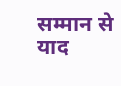सम्मान से याद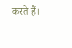करते हैं।